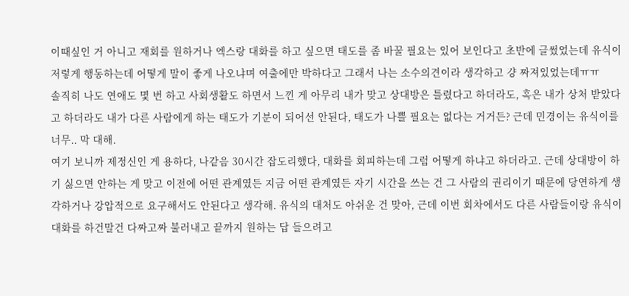이때싶인 거 아니고 재회를 원하거나 엑스랑 대화를 하고 싶으면 태도를 좀 바꿀 필요는 있어 보인다고 초반에 글썼었는데 유식이 저렇게 행동하는데 어떻게 말이 좋게 나오냐며 여출에만 박하다고 그래서 나는 소수의견이라 생각하고 걍 짜져있었는데ㅠㅠ
솔직히 나도 연애도 몇 번 하고 사회생활도 하면서 느낀 게 아무리 내가 맞고 상대방은 틀렸다고 하더라도, 혹은 내가 상처 받았다고 하더라도 내가 다른 사람에게 하는 태도가 기분이 되어선 안된다, 태도가 나쁠 필요는 없다는 거거든? 근데 민경이는 유식이를 너무.. 막 대해.
여기 보니까 제정신인 게 용하다, 나같음 30시간 잡도리했다, 대화를 회피하는데 그럼 어떻게 하냐고 하더라고. 근데 상대방이 하기 싫으면 안하는 게 맞고 이전에 어떤 관계였든 지금 어떤 관계였든 자기 시간을 쓰는 건 그 사람의 권리이기 때문에 당연하게 생각하거나 강압적으로 요구해서도 안된다고 생각해. 유식의 대처도 아쉬운 건 맞아, 근데 이번 회차에서도 다른 사람들이랑 유식이 대화를 하건말건 다짜고짜 불러내고 끝까지 원하는 답 들으려고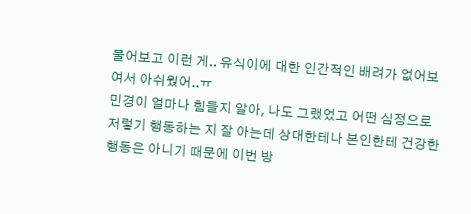물어보고 이런 게.. 유식이에 대한 인간적인 배려가 없어보여서 아쉬웠어..ㅠ
민경이 얼마나 힘들지 알아, 나도 그랬었고 어떤 심정으로 저렇기 행동하는 지 잘 아는데 상대한테나 본인한테 건강한 행동은 아니기 때문에 이번 방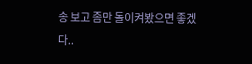송 보고 좀만 돌이켜봤으면 좋겠다..